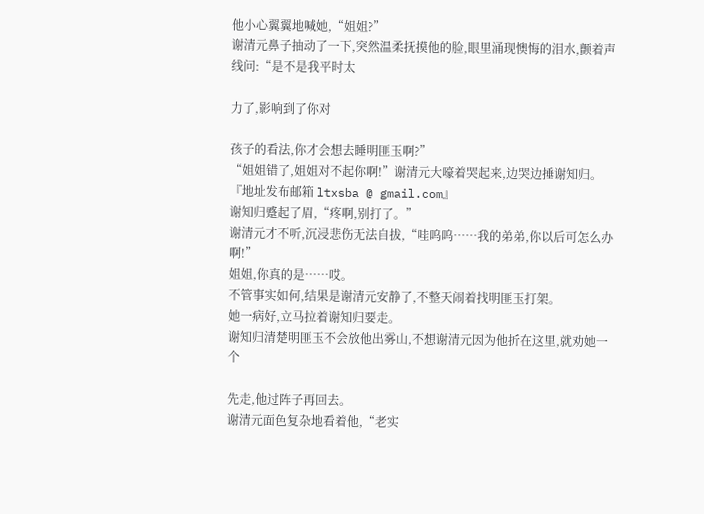他小心翼翼地喊她,“姐姐?”
谢清元鼻子抽动了一下,突然温柔抚摸他的脸,眼里涌现懊悔的泪水,颤着声线问:“是不是我平时太

力了,影响到了你对

孩子的看法,你才会想去睡明匪玉啊?”
“姐姐错了,姐姐对不起你啊!”谢清元大嚎着哭起来,边哭边捶谢知归。『地址发布邮箱 ltxsba @ gmail.com』
谢知归蹙起了眉,“疼啊,别打了。”
谢清元才不听,沉浸悲伤无法自拔,“哇呜呜……我的弟弟,你以后可怎么办啊!”
姐姐,你真的是……哎。
不管事实如何,结果是谢清元安静了,不整天闹着找明匪玉打架。
她一病好,立马拉着谢知归要走。
谢知归清楚明匪玉不会放他出雾山,不想谢清元因为他折在这里,就劝她一个

先走,他过阵子再回去。
谢清元面色复杂地看着他,“老实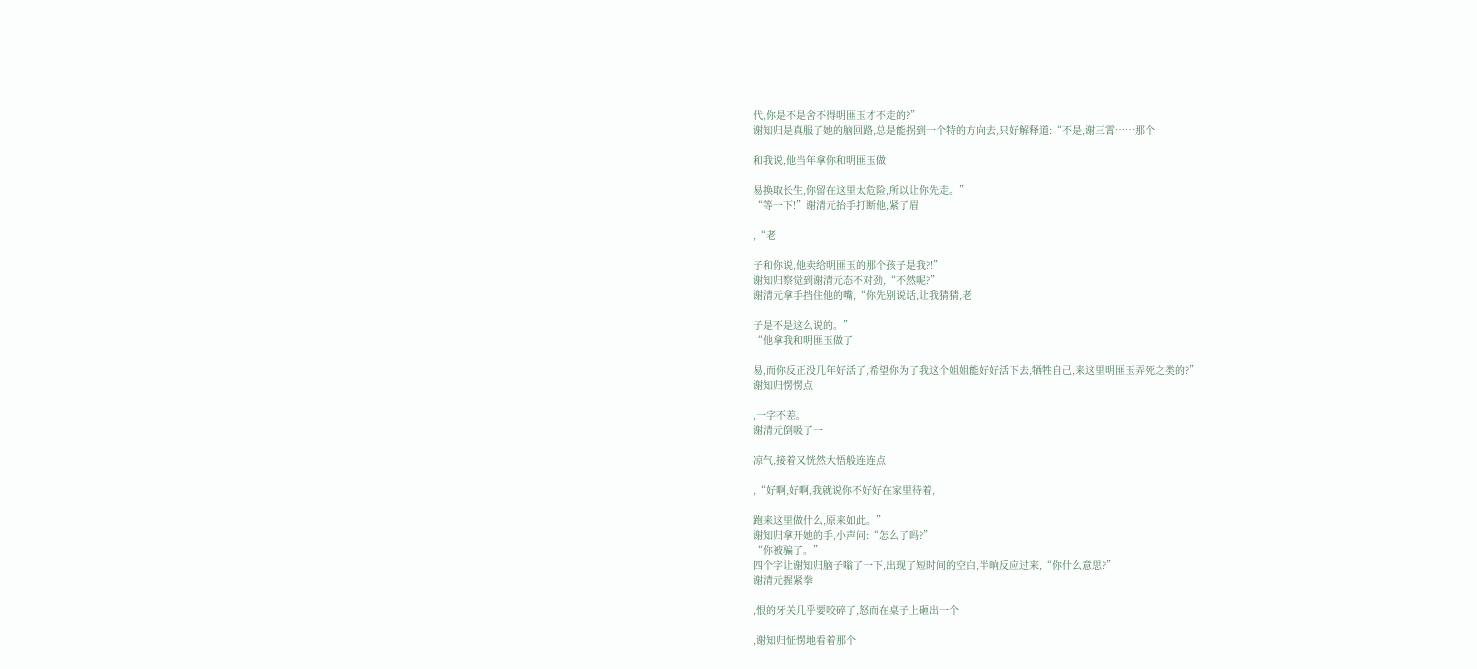代,你是不是舍不得明匪玉才不走的?”
谢知归是真服了她的脑回路,总是能拐到一个特的方向去,只好解释道:“不是,谢三霄……那个

和我说,他当年拿你和明匪玉做

易换取长生,你留在这里太危险,所以让你先走。”
“等一下!”谢清元抬手打断他,紧了眉

,“老

子和你说,他卖给明匪玉的那个孩子是我?!”
谢知归察觉到谢清元态不对劲,“不然呢?”
谢清元拿手挡住他的嘴,“你先别说话,让我猜猜,老

子是不是这么说的。”
“他拿我和明匪玉做了

易,而你反正没几年好活了,希望你为了我这个姐姐能好好活下去,牺牲自己,来这里明匪玉弄死之类的?”
谢知归愣愣点

,一字不差。
谢清元倒吸了一

凉气,接着又恍然大悟般连连点

,“好啊,好啊,我就说你不好好在家里待着,

跑来这里做什么,原来如此。”
谢知归拿开她的手,小声问:“怎么了吗?”
“你被骗了。”
四个字让谢知归脑子嗡了一下,出现了短时间的空白,半晌反应过来,“你什么意思?”
谢清元握紧拳

,恨的牙关几乎要咬碎了,怒而在桌子上砸出一个

,谢知归怔愣地看着那个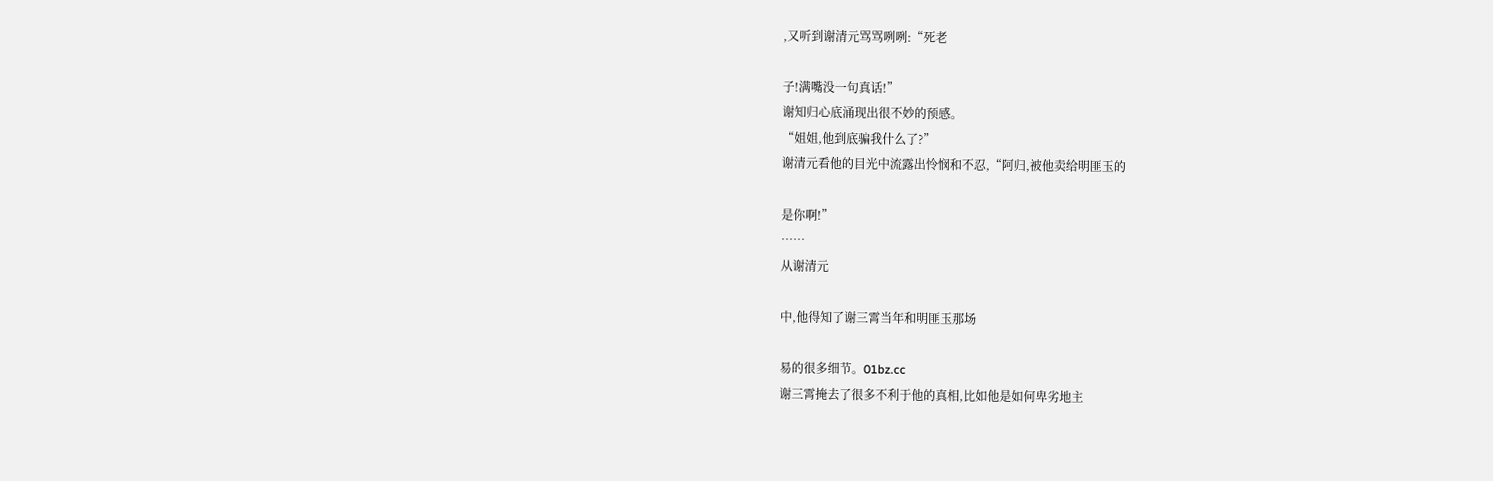,又听到谢清元骂骂咧咧:“死老

子!满嘴没一句真话!”
谢知归心底涌现出很不妙的预感。
“姐姐,他到底骗我什么了?”
谢清元看他的目光中流露出怜悯和不忍,“阿归,被他卖给明匪玉的

是你啊!”
……
从谢清元

中,他得知了谢三霄当年和明匪玉那场

易的很多细节。01bz.cc
谢三霄掩去了很多不利于他的真相,比如他是如何卑劣地主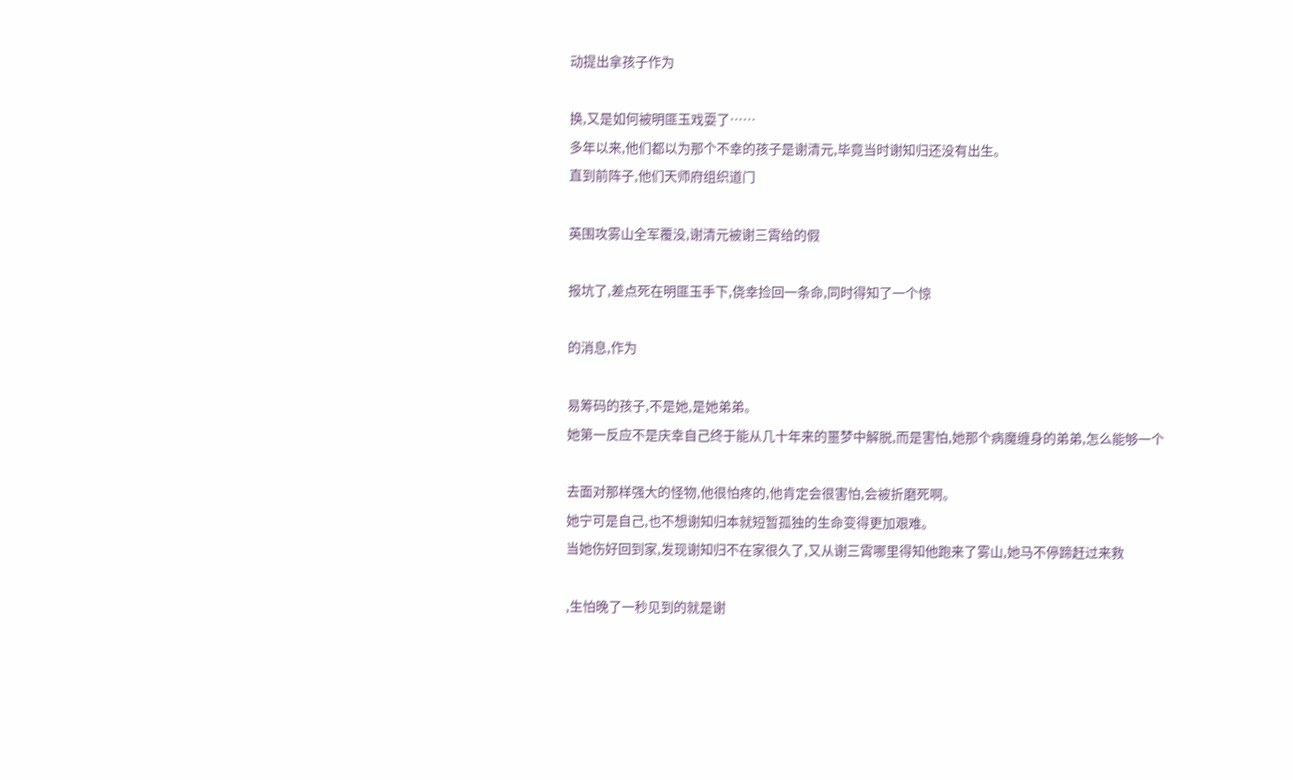动提出拿孩子作为

换,又是如何被明匪玉戏耍了……
多年以来,他们都以为那个不幸的孩子是谢清元,毕竟当时谢知归还没有出生。
直到前阵子,他们天师府组织道门

英围攻雾山全军覆没,谢清元被谢三霄给的假

报坑了,差点死在明匪玉手下,侥幸捡回一条命,同时得知了一个惊

的消息,作为

易筹码的孩子,不是她,是她弟弟。
她第一反应不是庆幸自己终于能从几十年来的噩梦中解脱,而是害怕,她那个病魔缠身的弟弟,怎么能够一个

去面对那样强大的怪物,他很怕疼的,他肯定会很害怕,会被折磨死啊。
她宁可是自己,也不想谢知归本就短暂孤独的生命变得更加艰难。
当她伤好回到家,发现谢知归不在家很久了,又从谢三霄哪里得知他跑来了雾山,她马不停蹄赶过来救

,生怕晚了一秒见到的就是谢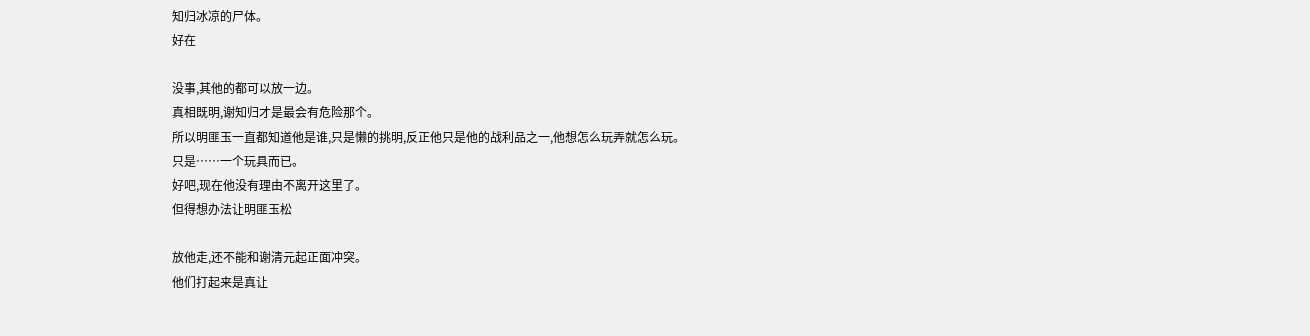知归冰凉的尸体。
好在

没事,其他的都可以放一边。
真相既明,谢知归才是最会有危险那个。
所以明匪玉一直都知道他是谁,只是懒的挑明,反正他只是他的战利品之一,他想怎么玩弄就怎么玩。
只是……一个玩具而已。
好吧,现在他没有理由不离开这里了。
但得想办法让明匪玉松

放他走,还不能和谢清元起正面冲突。
他们打起来是真让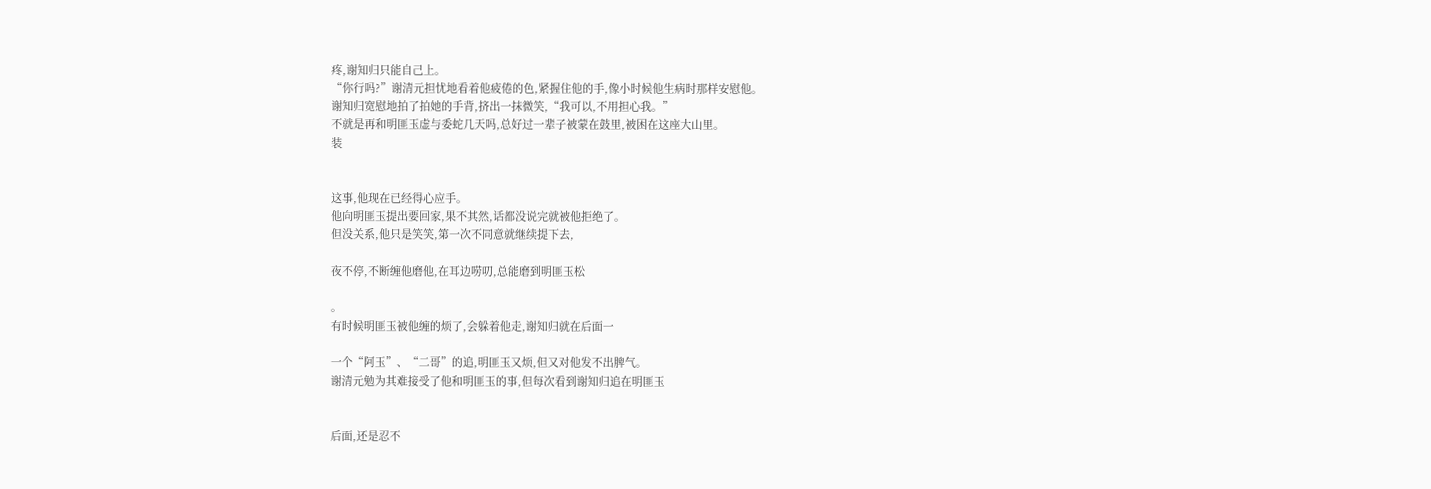疼,谢知归只能自己上。
“你行吗?”谢清元担忧地看着他疲倦的色,紧握住他的手,像小时候他生病时那样安慰他。
谢知归宽慰地拍了拍她的手背,挤出一抹微笑,“我可以,不用担心我。”
不就是再和明匪玉虚与委蛇几天吗,总好过一辈子被蒙在鼓里,被困在这座大山里。
装


这事,他现在已经得心应手。
他向明匪玉提出要回家,果不其然,话都没说完就被他拒绝了。
但没关系,他只是笑笑,第一次不同意就继续提下去,

夜不停,不断缠他磨他,在耳边唠叨,总能磨到明匪玉松

。
有时候明匪玉被他缠的烦了,会躲着他走,谢知归就在后面一

一个“阿玉”、“二哥”的追,明匪玉又烦,但又对他发不出脾气。
谢清元勉为其难接受了他和明匪玉的事,但每次看到谢知归追在明匪玉


后面,还是忍不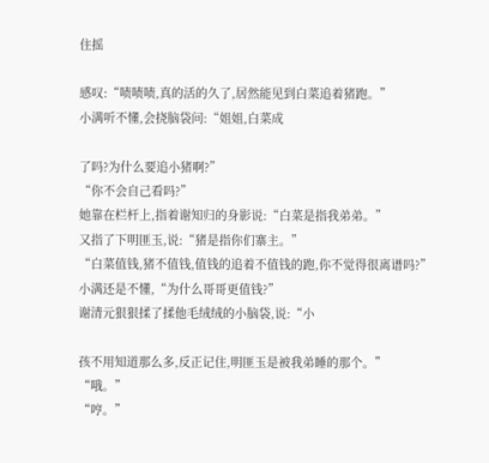住摇

感叹:“啧啧啧,真的活的久了,居然能见到白菜追着猪跑。”
小满听不懂,会挠脑袋问:“姐姐,白菜成

了吗?为什么要追小猪啊?”
“你不会自己看吗?”
她靠在栏杆上,指着谢知归的身影说:“白菜是指我弟弟。”
又指了下明匪玉,说:“猪是指你们寨主。”
“白菜值钱,猪不值钱,值钱的追着不值钱的跑,你不觉得很离谱吗?”
小满还是不懂,“为什么哥哥更值钱?”
谢清元狠狠揉了揉他毛绒绒的小脑袋,说:“小

孩不用知道那么多,反正记住,明匪玉是被我弟睡的那个。”
“哦。”
“哼。”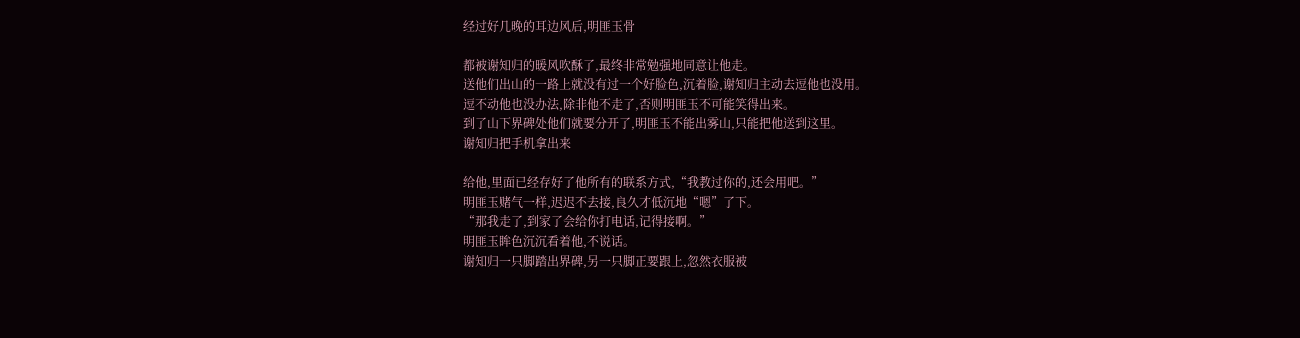经过好几晚的耳边风后,明匪玉骨

都被谢知归的暖风吹酥了,最终非常勉强地同意让他走。
送他们出山的一路上就没有过一个好脸色,沉着脸,谢知归主动去逗他也没用。
逗不动他也没办法,除非他不走了,否则明匪玉不可能笑得出来。
到了山下界碑处他们就要分开了,明匪玉不能出雾山,只能把他送到这里。
谢知归把手机拿出来

给他,里面已经存好了他所有的联系方式,“我教过你的,还会用吧。”
明匪玉赌气一样,迟迟不去接,良久才低沉地“嗯”了下。
“那我走了,到家了会给你打电话,记得接啊。”
明匪玉眸色沉沉看着他,不说话。
谢知归一只脚踏出界碑,另一只脚正要跟上,忽然衣服被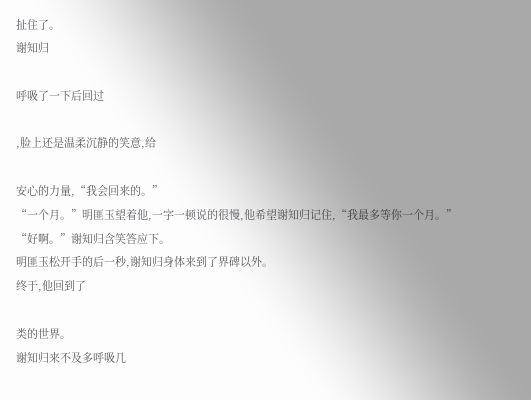扯住了。
谢知归

呼吸了一下后回过

,脸上还是温柔沉静的笑意,给

安心的力量,“我会回来的。”
“一个月。”明匪玉望着他,一字一顿说的很慢,他希望谢知归记住,“我最多等你一个月。”
“好啊。”谢知归含笑答应下。
明匪玉松开手的后一秒,谢知归身体来到了界碑以外。
终于,他回到了

类的世界。
谢知归来不及多呼吸几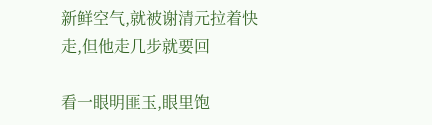新鲜空气,就被谢清元拉着快走,但他走几步就要回

看一眼明匪玉,眼里饱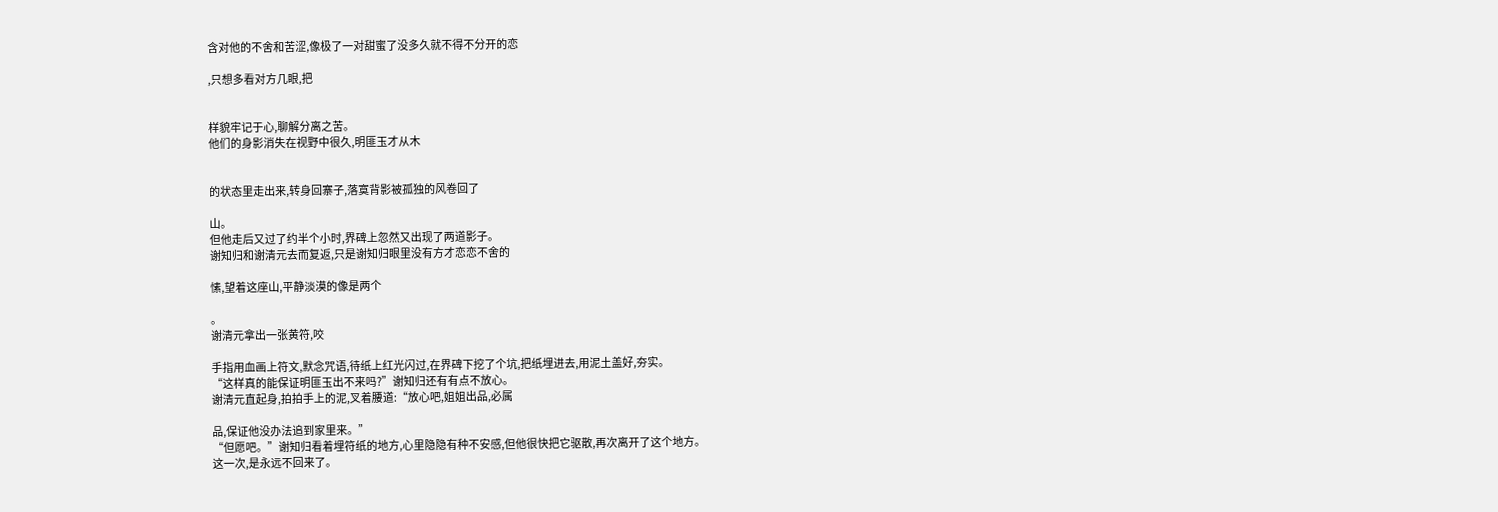含对他的不舍和苦涩,像极了一对甜蜜了没多久就不得不分开的恋

,只想多看对方几眼,把


样貌牢记于心,聊解分离之苦。
他们的身影消失在视野中很久,明匪玉才从木


的状态里走出来,转身回寨子,落寞背影被孤独的风卷回了

山。
但他走后又过了约半个小时,界碑上忽然又出现了两道影子。
谢知归和谢清元去而复返,只是谢知归眼里没有方才恋恋不舍的

愫,望着这座山,平静淡漠的像是两个

。
谢清元拿出一张黄符,咬

手指用血画上符文,默念咒语,待纸上红光闪过,在界碑下挖了个坑,把纸埋进去,用泥土盖好,夯实。
“这样真的能保证明匪玉出不来吗?”谢知归还有有点不放心。
谢清元直起身,拍拍手上的泥,叉着腰道:“放心吧,姐姐出品,必属

品,保证他没办法追到家里来。”
“但愿吧。”谢知归看着埋符纸的地方,心里隐隐有种不安感,但他很快把它驱散,再次离开了这个地方。
这一次,是永远不回来了。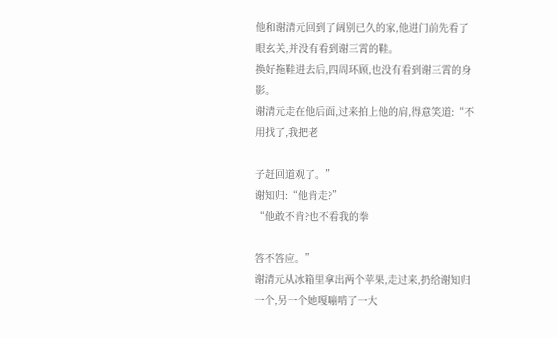他和谢清元回到了阔别已久的家,他进门前先看了眼玄关,并没有看到谢三霄的鞋。
换好拖鞋进去后,四周环顾,也没有看到谢三霄的身影。
谢清元走在他后面,过来拍上他的肩,得意笑道:“不用找了,我把老

子赶回道观了。”
谢知归:“他肯走?”
“他敢不肯?也不看我的拳

答不答应。”
谢清元从冰箱里拿出两个苹果,走过来,扔给谢知归一个,另一个她嘎嘣啃了一大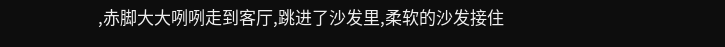,赤脚大大咧咧走到客厅,跳进了沙发里,柔软的沙发接住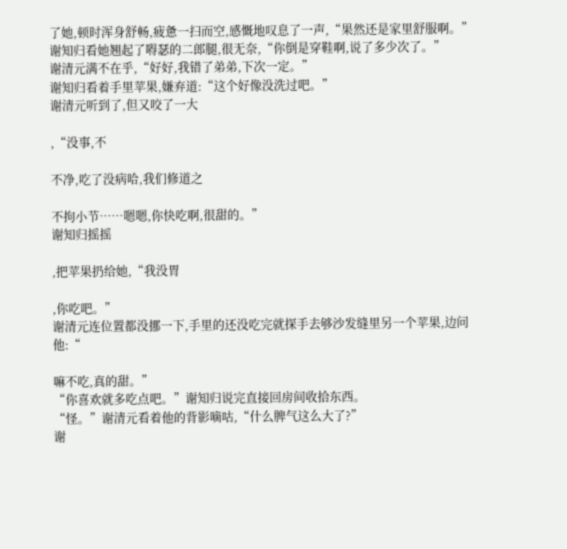了她,顿时浑身舒畅,疲惫一扫而空,感慨地叹息了一声,“果然还是家里舒服啊。”
谢知归看她翘起了嘚瑟的二郎腿,很无奈,“你倒是穿鞋啊,说了多少次了。”
谢清元满不在乎,“好好,我错了弟弟,下次一定。”
谢知归看着手里苹果,嫌弃道:“这个好像没洗过吧。”
谢清元听到了,但又咬了一大

,“没事,不

不净,吃了没病哈,我们修道之

不拘小节……嗯嗯,你快吃啊,很甜的。”
谢知归摇摇

,把苹果扔给她,“我没胃

,你吃吧。”
谢清元连位置都没挪一下,手里的还没吃完就探手去够沙发缝里另一个苹果,边问他:“

嘛不吃,真的甜。”
“你喜欢就多吃点吧。”谢知归说完直接回房间收拾东西。
“怪。”谢清元看着他的背影嘀咕,“什么脾气这么大了?”
谢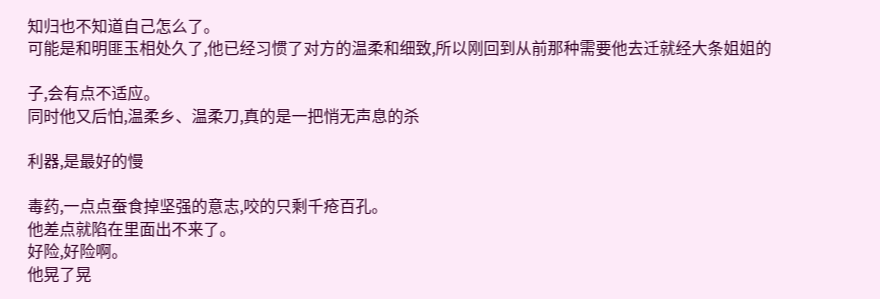知归也不知道自己怎么了。
可能是和明匪玉相处久了,他已经习惯了对方的温柔和细致,所以刚回到从前那种需要他去迁就经大条姐姐的

子,会有点不适应。
同时他又后怕,温柔乡、温柔刀,真的是一把悄无声息的杀

利器,是最好的慢

毒药,一点点蚕食掉坚强的意志,咬的只剩千疮百孔。
他差点就陷在里面出不来了。
好险,好险啊。
他晃了晃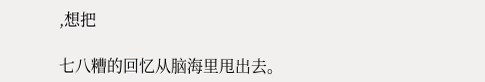,想把

七八糟的回忆从脑海里甩出去。